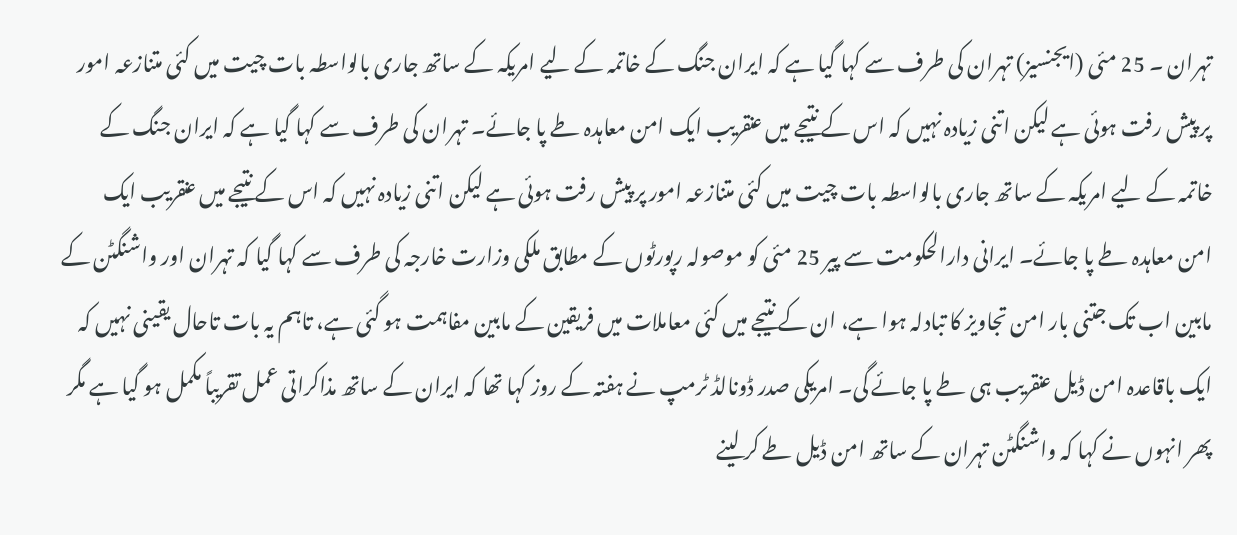تہران ۔ 25 مئی (ایجنسیز) تہران کی طرف سے کہا گیا ہے کہ ایران جنگ کے خاتمہ کے لیے امریکہ کے ساتھ جاری بالواسطہ بات چیت میں کئی متنازعہ امور پر پیش رفت ہوئی ہے لیکن اتنی زیادہ نہیں کہ اس کے نتیجے میں عنقریب ایک امن معاہدہ طے پا جائے۔ تہران کی طرف سے کہا گیا ہے کہ ایران جنگ کے خاتمہ کے لیے امریکہ کے ساتھ جاری بالواسطہ بات چیت میں کئی متنازعہ امور پر پیش رفت ہوئی ہے لیکن اتنی زیادہ نہیں کہ اس کے نتیجے میں عنقریب ایک امن معاہدہ طے پا جائے۔ ایرانی دارالحکومت سے پیر 25 مئی کو موصولہ رپورٹوں کے مطابق ملکی وزارت خارجہ کی طرف سے کہا گیا کہ تہران اور واشنگٹن کے مابین اب تک جتنی بار امن تجاویز کا تبادلہ ہوا ہے، ان کے نتیجے میں کئی معاملات میں فریقین کے مابین مفاہمت ہو گئی ہے، تاہم یہ بات تاحال یقینی نہیں کہ ایک باقاعدہ امن ڈیل عنقریب ہی طے پا جائے گی۔ امریکی صدر ڈونالڈ ٹرمپ نے ہفتہ کے روز کہا تھا کہ ایران کے ساتھ مذاکراتی عمل تقریباً مکمل ہو گیا ہے مگر پھر انہوں نے کہا کہ واشنگٹن تہران کے ساتھ امن ڈیل طے کر لینے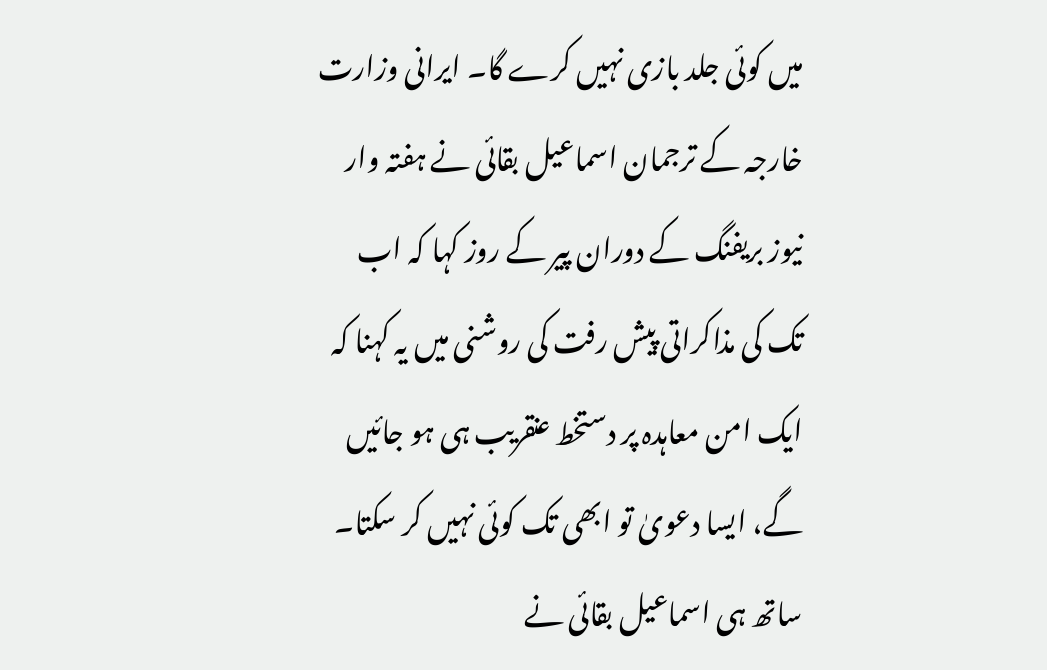میں کوئی جلد بازی نہیں کرے گا۔ ایرانی وزارت خارجہ کے ترجمان اسماعیل بقائی نے ہفتہ وار نیوز بریفنگ کے دوران پیر کے روز کہا کہ اب تک کی مذاکراتی پیش رفت کی روشنی میں یہ کہنا کہ ایک امن معاہدہ پر دستخط عنقریب ہی ہو جائیں گے، ایسا دعویٰ تو ابھی تک کوئی نہیں کر سکتا۔ ساتھ ہی اسماعیل بقائی نے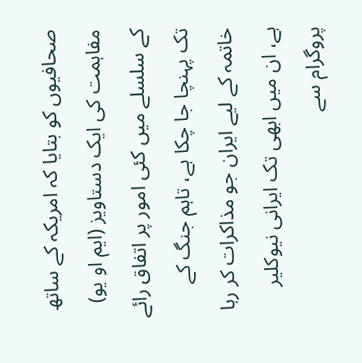صحافیوں کو بتایا کہ امریکہ کے ساتھ مفاہمت کی ایک دستاویز (ایم او یو) کے سلسلے میں کئی امور پر اتفاق رائے تک پہنچا جا چکا ہے، تاہم جنگ کے خاتمہ کے لیے ایران جو مذاکرات کر رہا ہے، ان میں ابھی تک ایرانی نیوکلیر پروگرام سے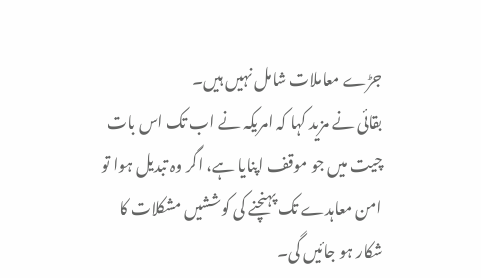جڑے معاملات شامل نہیں ہیں۔
بقائی نے مزید کہا کہ امریکہ نے اب تک اس بات چیت میں جو موقف اپنایا ہے، اگر وہ تبدیل ہوا تو امن معاہدے تک پہنچنے کی کوششیں مشکلات کا شکار ہو جائیں گی۔